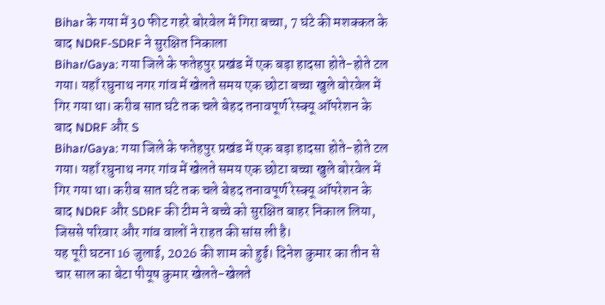Bihar के गया में 30 फीट गहरे बोरवेल में गिरा बच्चा, 7 घंटे की मशक्कत के बाद NDRF-SDRF ने सुरक्षित निकाला
Bihar/Gaya: गया जिले के फतेहपुर प्रखंड में एक बड़ा हादसा होते-होते टल गया। यहाँ रघुनाथ नगर गांव में खेलते समय एक छोटा बच्चा खुले बोरवेल में गिर गया था। करीब सात घंटे तक चले बेहद तनावपूर्ण रेस्क्यू ऑपरेशन के बाद NDRF और S
Bihar/Gaya: गया जिले के फतेहपुर प्रखंड में एक बड़ा हादसा होते-होते टल गया। यहाँ रघुनाथ नगर गांव में खेलते समय एक छोटा बच्चा खुले बोरवेल में गिर गया था। करीब सात घंटे तक चले बेहद तनावपूर्ण रेस्क्यू ऑपरेशन के बाद NDRF और SDRF की टीम ने बच्चे को सुरक्षित बाहर निकाल लिया, जिससे परिवार और गांव वालों ने राहत की सांस ली है।
यह पूरी घटना 16 जुलाई, 2026 की शाम को हुई। दिनेश कुमार का तीन से चार साल का बेटा पीयूष कुमार खेलते-खेलते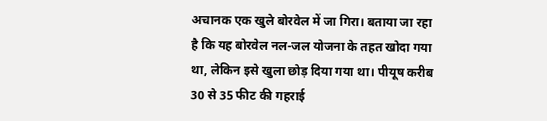अचानक एक खुले बोरवेल में जा गिरा। बताया जा रहा है कि यह बोरवेल नल-जल योजना के तहत खोदा गया था, लेकिन इसे खुला छोड़ दिया गया था। पीयूष करीब 30 से 35 फीट की गहराई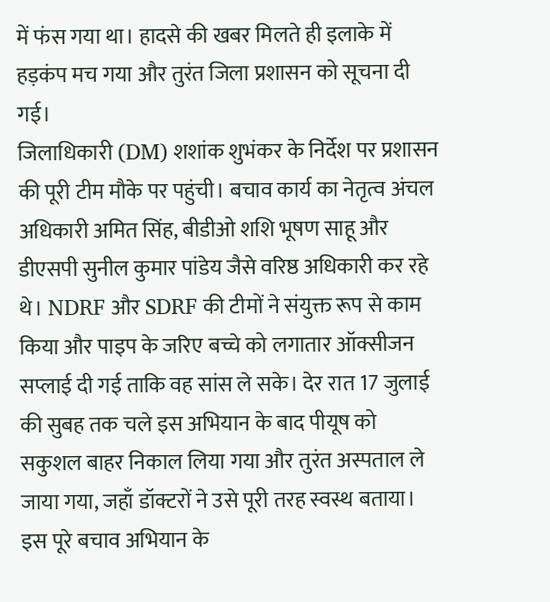में फंस गया था। हादसे की खबर मिलते ही इलाके में हड़कंप मच गया और तुरंत जिला प्रशासन को सूचना दी गई।
जिलाधिकारी (DM) शशांक शुभंकर के निर्देश पर प्रशासन की पूरी टीम मौके पर पहुंची। बचाव कार्य का नेतृत्व अंचल अधिकारी अमित सिंह, बीडीओ शशि भूषण साहू और डीएसपी सुनील कुमार पांडेय जैसे वरिष्ठ अधिकारी कर रहे थे। NDRF और SDRF की टीमों ने संयुक्त रूप से काम किया और पाइप के जरिए बच्चे को लगातार ऑक्सीजन सप्लाई दी गई ताकि वह सांस ले सके। देर रात 17 जुलाई की सुबह तक चले इस अभियान के बाद पीयूष को सकुशल बाहर निकाल लिया गया और तुरंत अस्पताल ले जाया गया, जहाँ डॉक्टरों ने उसे पूरी तरह स्वस्थ बताया।
इस पूरे बचाव अभियान के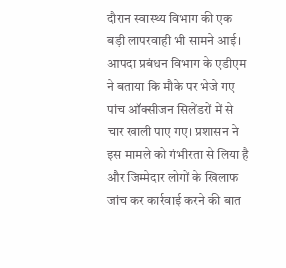दौरान स्वास्थ्य विभाग की एक बड़ी लापरवाही भी सामने आई। आपदा प्रबंधन विभाग के एडीएम ने बताया कि मौके पर भेजे गए पांच ऑक्सीजन सिलेंडरों में से चार खाली पाए गए। प्रशासन ने इस मामले को गंभीरता से लिया है और जिम्मेदार लोगों के खिलाफ जांच कर कार्रवाई करने की बात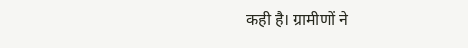कही है। ग्रामीणों ने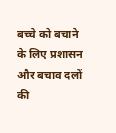बच्चे को बचाने के लिए प्रशासन और बचाव दलों की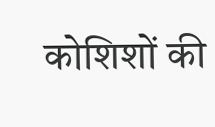कोशिशों की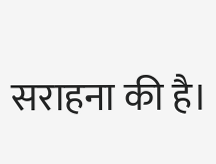सराहना की है।